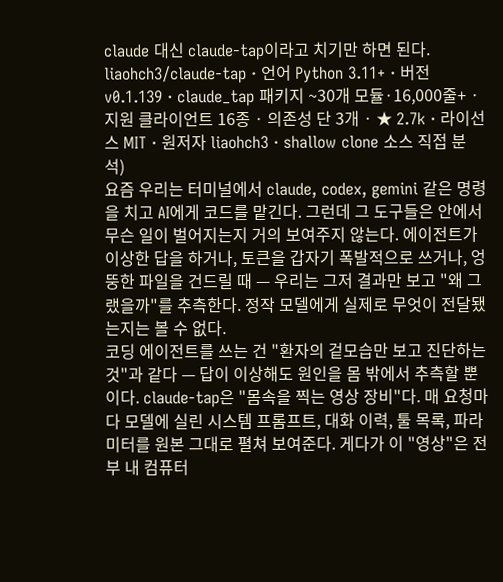claude 대신 claude-tap이라고 치기만 하면 된다.
liaohch3/claude-tap · 언어 Python 3.11+ · 버전 v0.1.139 · claude_tap 패키지 ~30개 모듈·16,000줄+ · 지원 클라이언트 16종 · 의존성 단 3개 · ★ 2.7k · 라이선스 MIT · 원저자 liaohch3 · shallow clone 소스 직접 분석)
요즘 우리는 터미널에서 claude, codex, gemini 같은 명령을 치고 AI에게 코드를 맡긴다. 그런데 그 도구들은 안에서 무슨 일이 벌어지는지 거의 보여주지 않는다. 에이전트가 이상한 답을 하거나, 토큰을 갑자기 폭발적으로 쓰거나, 엉뚱한 파일을 건드릴 때 — 우리는 그저 결과만 보고 "왜 그랬을까"를 추측한다. 정작 모델에게 실제로 무엇이 전달됐는지는 볼 수 없다.
코딩 에이전트를 쓰는 건 "환자의 겉모습만 보고 진단하는 것"과 같다 — 답이 이상해도 원인을 몸 밖에서 추측할 뿐이다. claude-tap은 "몸속을 찍는 영상 장비"다. 매 요청마다 모델에 실린 시스템 프롬프트, 대화 이력, 툴 목록, 파라미터를 원본 그대로 펼쳐 보여준다. 게다가 이 "영상"은 전부 내 컴퓨터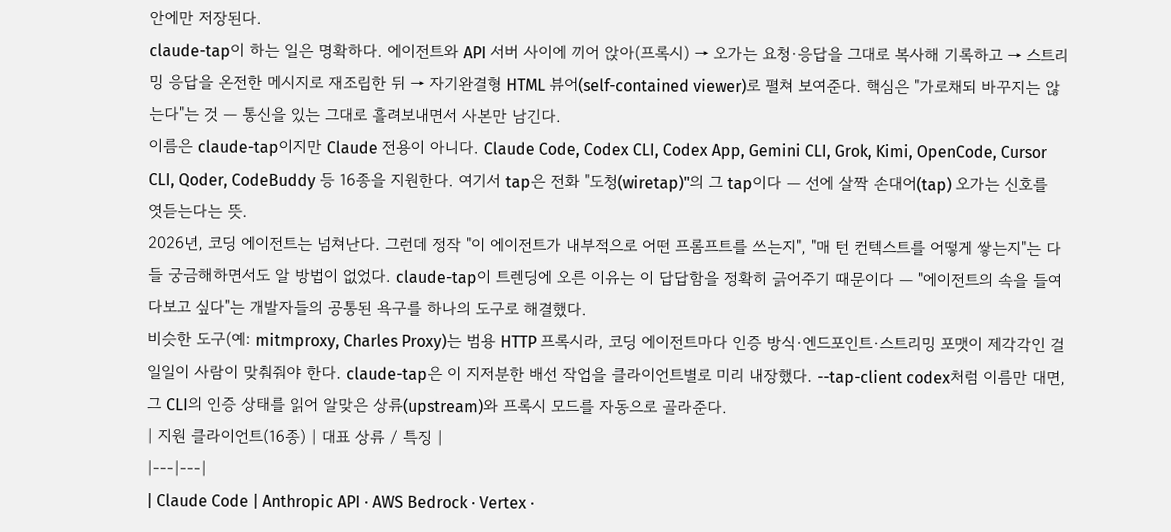안에만 저장된다.
claude-tap이 하는 일은 명확하다. 에이전트와 API 서버 사이에 끼어 앉아(프록시) → 오가는 요청·응답을 그대로 복사해 기록하고 → 스트리밍 응답을 온전한 메시지로 재조립한 뒤 → 자기완결형 HTML 뷰어(self-contained viewer)로 펼쳐 보여준다. 핵심은 "가로채되 바꾸지는 않는다"는 것 — 통신을 있는 그대로 흘려보내면서 사본만 남긴다.
이름은 claude-tap이지만 Claude 전용이 아니다. Claude Code, Codex CLI, Codex App, Gemini CLI, Grok, Kimi, OpenCode, Cursor CLI, Qoder, CodeBuddy 등 16종을 지원한다. 여기서 tap은 전화 "도청(wiretap)"의 그 tap이다 — 선에 살짝 손대어(tap) 오가는 신호를 엿듣는다는 뜻.
2026년, 코딩 에이전트는 넘쳐난다. 그런데 정작 "이 에이전트가 내부적으로 어떤 프롬프트를 쓰는지", "매 턴 컨텍스트를 어떻게 쌓는지"는 다들 궁금해하면서도 알 방법이 없었다. claude-tap이 트렌딩에 오른 이유는 이 답답함을 정확히 긁어주기 때문이다 — "에이전트의 속을 들여다보고 싶다"는 개발자들의 공통된 욕구를 하나의 도구로 해결했다.
비슷한 도구(예: mitmproxy, Charles Proxy)는 범용 HTTP 프록시라, 코딩 에이전트마다 인증 방식·엔드포인트·스트리밍 포맷이 제각각인 걸 일일이 사람이 맞춰줘야 한다. claude-tap은 이 지저분한 배선 작업을 클라이언트별로 미리 내장했다. --tap-client codex처럼 이름만 대면, 그 CLI의 인증 상태를 읽어 알맞은 상류(upstream)와 프록시 모드를 자동으로 골라준다.
| 지원 클라이언트(16종) | 대표 상류 / 특징 |
|---|---|
| Claude Code | Anthropic API · AWS Bedrock · Vertex ·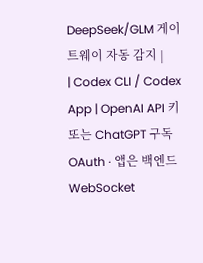DeepSeek/GLM 게이트웨이 자동 감지 |
| Codex CLI / Codex App | OpenAI API 키 또는 ChatGPT 구독 OAuth · 앱은 백엔드 WebSocket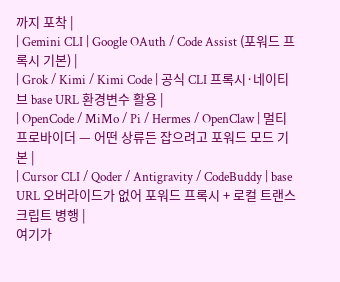까지 포착 |
| Gemini CLI | Google OAuth / Code Assist (포워드 프록시 기본) |
| Grok / Kimi / Kimi Code | 공식 CLI 프록시·네이티브 base URL 환경변수 활용 |
| OpenCode / MiMo / Pi / Hermes / OpenClaw | 멀티 프로바이더 — 어떤 상류든 잡으려고 포워드 모드 기본 |
| Cursor CLI / Qoder / Antigravity / CodeBuddy | base URL 오버라이드가 없어 포워드 프록시 + 로컬 트랜스크립트 병행 |
여기가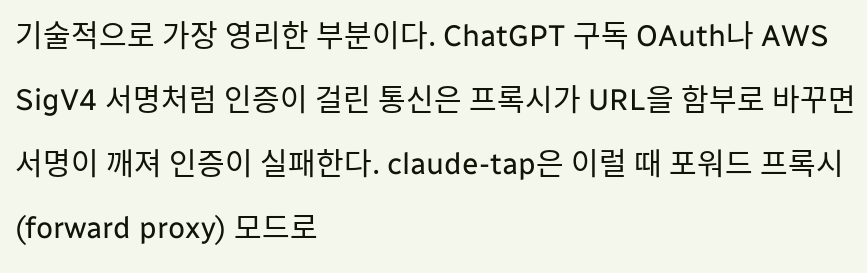기술적으로 가장 영리한 부분이다. ChatGPT 구독 OAuth나 AWS SigV4 서명처럼 인증이 걸린 통신은 프록시가 URL을 함부로 바꾸면 서명이 깨져 인증이 실패한다. claude-tap은 이럴 때 포워드 프록시(forward proxy) 모드로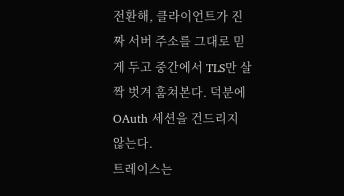전환해, 클라이언트가 진짜 서버 주소를 그대로 믿게 두고 중간에서 TLS만 살짝 벗겨 훔쳐본다. 덕분에 OAuth 세션을 건드리지 않는다.
트레이스는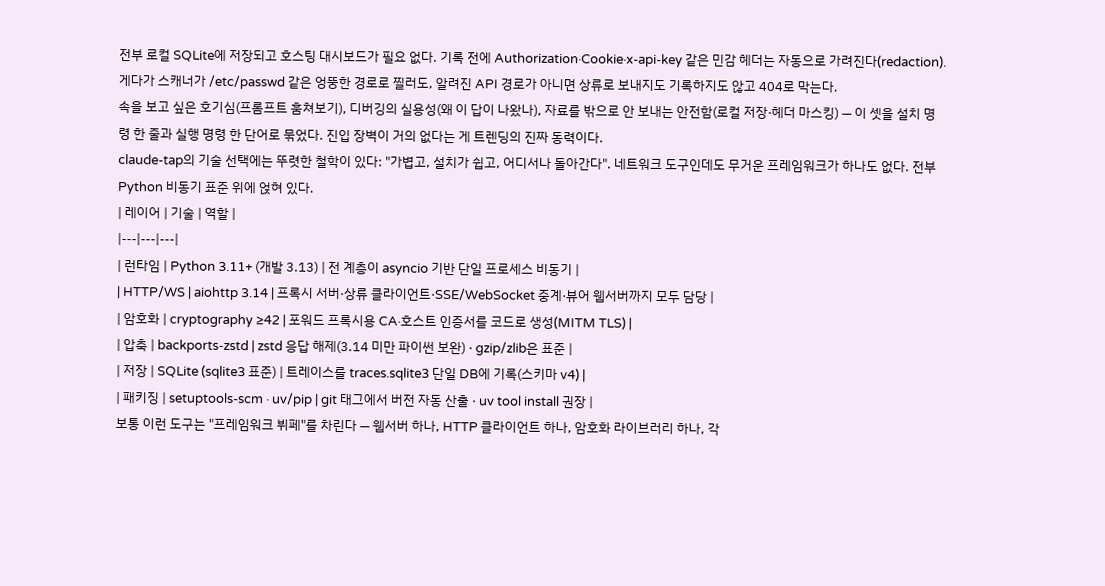전부 로컬 SQLite에 저장되고 호스팅 대시보드가 필요 없다. 기록 전에 Authorization·Cookie·x-api-key 같은 민감 헤더는 자동으로 가려진다(redaction). 게다가 스캐너가 /etc/passwd 같은 엉뚱한 경로로 찔러도, 알려진 API 경로가 아니면 상류로 보내지도 기록하지도 않고 404로 막는다.
속을 보고 싶은 호기심(프롬프트 훔쳐보기), 디버깅의 실용성(왜 이 답이 나왔나), 자료를 밖으로 안 보내는 안전함(로컬 저장·헤더 마스킹) — 이 셋을 설치 명령 한 줄과 실행 명령 한 단어로 묶었다. 진입 장벽이 거의 없다는 게 트렌딩의 진짜 동력이다.
claude-tap의 기술 선택에는 뚜렷한 철학이 있다: "가볍고, 설치가 쉽고, 어디서나 돌아간다". 네트워크 도구인데도 무거운 프레임워크가 하나도 없다. 전부 Python 비동기 표준 위에 얹혀 있다.
| 레이어 | 기술 | 역할 |
|---|---|---|
| 런타임 | Python 3.11+ (개발 3.13) | 전 계층이 asyncio 기반 단일 프로세스 비동기 |
| HTTP/WS | aiohttp 3.14 | 프록시 서버·상류 클라이언트·SSE/WebSocket 중계·뷰어 웹서버까지 모두 담당 |
| 암호화 | cryptography ≥42 | 포워드 프록시용 CA·호스트 인증서를 코드로 생성(MITM TLS) |
| 압축 | backports-zstd | zstd 응답 해제(3.14 미만 파이썬 보완) · gzip/zlib은 표준 |
| 저장 | SQLite (sqlite3 표준) | 트레이스를 traces.sqlite3 단일 DB에 기록(스키마 v4) |
| 패키징 | setuptools-scm · uv/pip | git 태그에서 버전 자동 산출 · uv tool install 권장 |
보통 이런 도구는 "프레임워크 뷔페"를 차린다 — 웹서버 하나, HTTP 클라이언트 하나, 암호화 라이브러리 하나, 각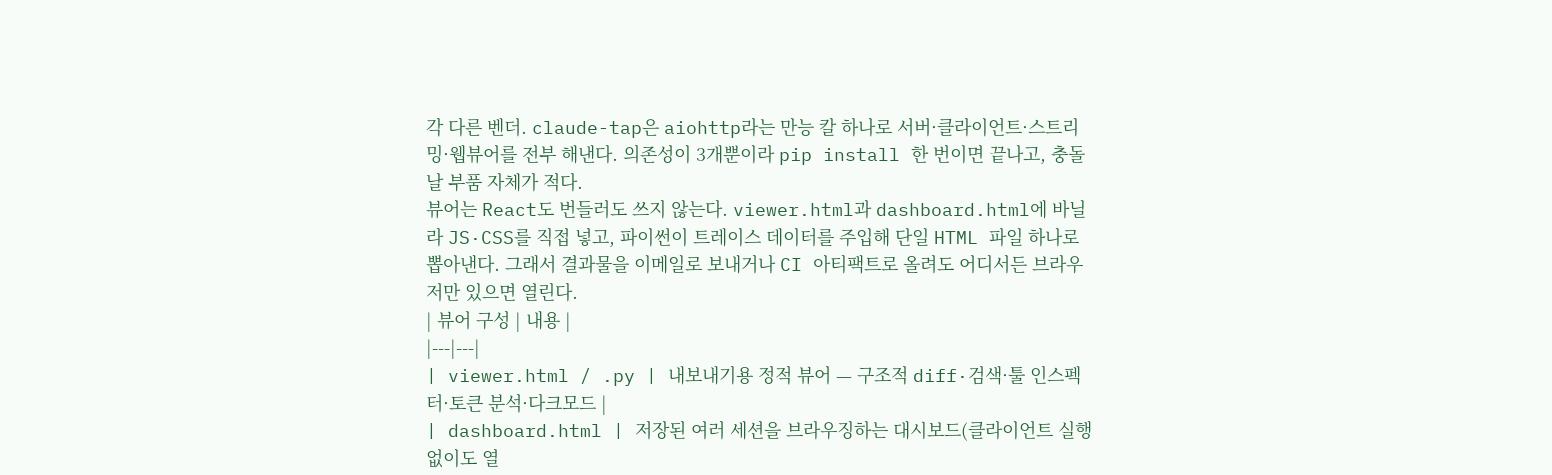각 다른 벤더. claude-tap은 aiohttp라는 만능 칼 하나로 서버·클라이언트·스트리밍·웹뷰어를 전부 해낸다. 의존성이 3개뿐이라 pip install 한 번이면 끝나고, 충돌날 부품 자체가 적다.
뷰어는 React도 번들러도 쓰지 않는다. viewer.html과 dashboard.html에 바닐라 JS·CSS를 직접 넣고, 파이썬이 트레이스 데이터를 주입해 단일 HTML 파일 하나로 뽑아낸다. 그래서 결과물을 이메일로 보내거나 CI 아티팩트로 올려도 어디서든 브라우저만 있으면 열린다.
| 뷰어 구성 | 내용 |
|---|---|
| viewer.html / .py | 내보내기용 정적 뷰어 — 구조적 diff·검색·툴 인스펙터·토큰 분석·다크모드 |
| dashboard.html | 저장된 여러 세션을 브라우징하는 대시보드(클라이언트 실행 없이도 열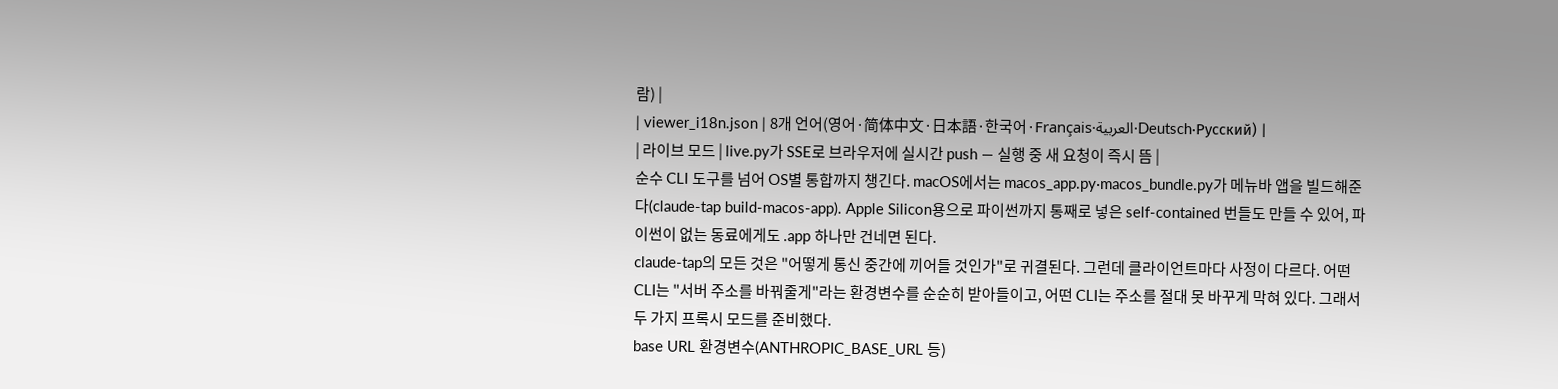람) |
| viewer_i18n.json | 8개 언어(영어·简体中文·日本語·한국어·Français·العربية·Deutsch·Русский) |
| 라이브 모드 | live.py가 SSE로 브라우저에 실시간 push — 실행 중 새 요청이 즉시 뜸 |
순수 CLI 도구를 넘어 OS별 통합까지 챙긴다. macOS에서는 macos_app.py·macos_bundle.py가 메뉴바 앱을 빌드해준다(claude-tap build-macos-app). Apple Silicon용으로 파이썬까지 통째로 넣은 self-contained 번들도 만들 수 있어, 파이썬이 없는 동료에게도 .app 하나만 건네면 된다.
claude-tap의 모든 것은 "어떻게 통신 중간에 끼어들 것인가"로 귀결된다. 그런데 클라이언트마다 사정이 다르다. 어떤 CLI는 "서버 주소를 바꿔줄게"라는 환경변수를 순순히 받아들이고, 어떤 CLI는 주소를 절대 못 바꾸게 막혀 있다. 그래서 두 가지 프록시 모드를 준비했다.
base URL 환경변수(ANTHROPIC_BASE_URL 등)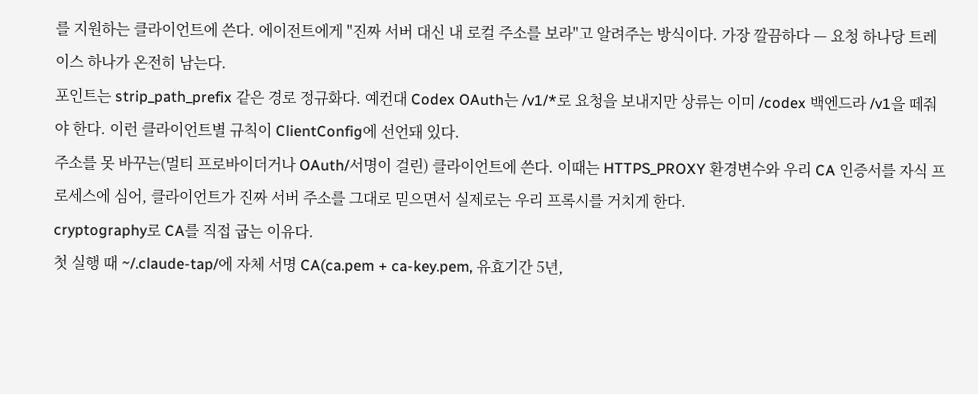를 지원하는 클라이언트에 쓴다. 에이전트에게 "진짜 서버 대신 내 로컬 주소를 보라"고 알려주는 방식이다. 가장 깔끔하다 — 요청 하나당 트레이스 하나가 온전히 남는다.
포인트는 strip_path_prefix 같은 경로 정규화다. 예컨대 Codex OAuth는 /v1/*로 요청을 보내지만 상류는 이미 /codex 백엔드라 /v1을 떼줘야 한다. 이런 클라이언트별 규칙이 ClientConfig에 선언돼 있다.
주소를 못 바꾸는(멀티 프로바이더거나 OAuth/서명이 걸린) 클라이언트에 쓴다. 이때는 HTTPS_PROXY 환경변수와 우리 CA 인증서를 자식 프로세스에 심어, 클라이언트가 진짜 서버 주소를 그대로 믿으면서 실제로는 우리 프록시를 거치게 한다.
cryptography로 CA를 직접 굽는 이유다.
첫 실행 때 ~/.claude-tap/에 자체 서명 CA(ca.pem + ca-key.pem, 유효기간 5년,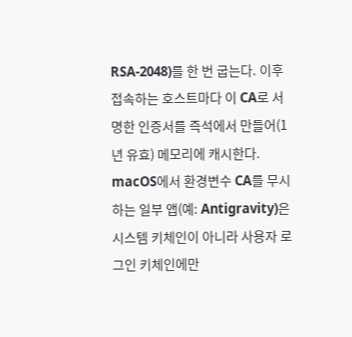RSA-2048)를 한 번 굽는다. 이후 접속하는 호스트마다 이 CA로 서명한 인증서를 즉석에서 만들어(1년 유효) 메모리에 캐시한다. macOS에서 환경변수 CA를 무시하는 일부 앱(예: Antigravity)은 시스템 키체인이 아니라 사용자 로그인 키체인에만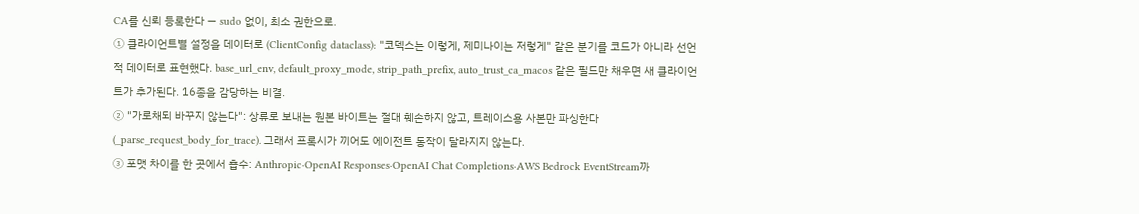CA를 신뢰 등록한다 — sudo 없이, 최소 권한으로.
① 클라이언트별 설정을 데이터로 (ClientConfig dataclass): "코덱스는 이렇게, 제미나이는 저렇게" 같은 분기를 코드가 아니라 선언적 데이터로 표현했다. base_url_env, default_proxy_mode, strip_path_prefix, auto_trust_ca_macos 같은 필드만 채우면 새 클라이언트가 추가된다. 16종을 감당하는 비결.
② "가로채되 바꾸지 않는다": 상류로 보내는 원본 바이트는 절대 훼손하지 않고, 트레이스용 사본만 파싱한다(_parse_request_body_for_trace). 그래서 프록시가 끼어도 에이전트 동작이 달라지지 않는다.
③ 포맷 차이를 한 곳에서 흡수: Anthropic·OpenAI Responses·OpenAI Chat Completions·AWS Bedrock EventStream까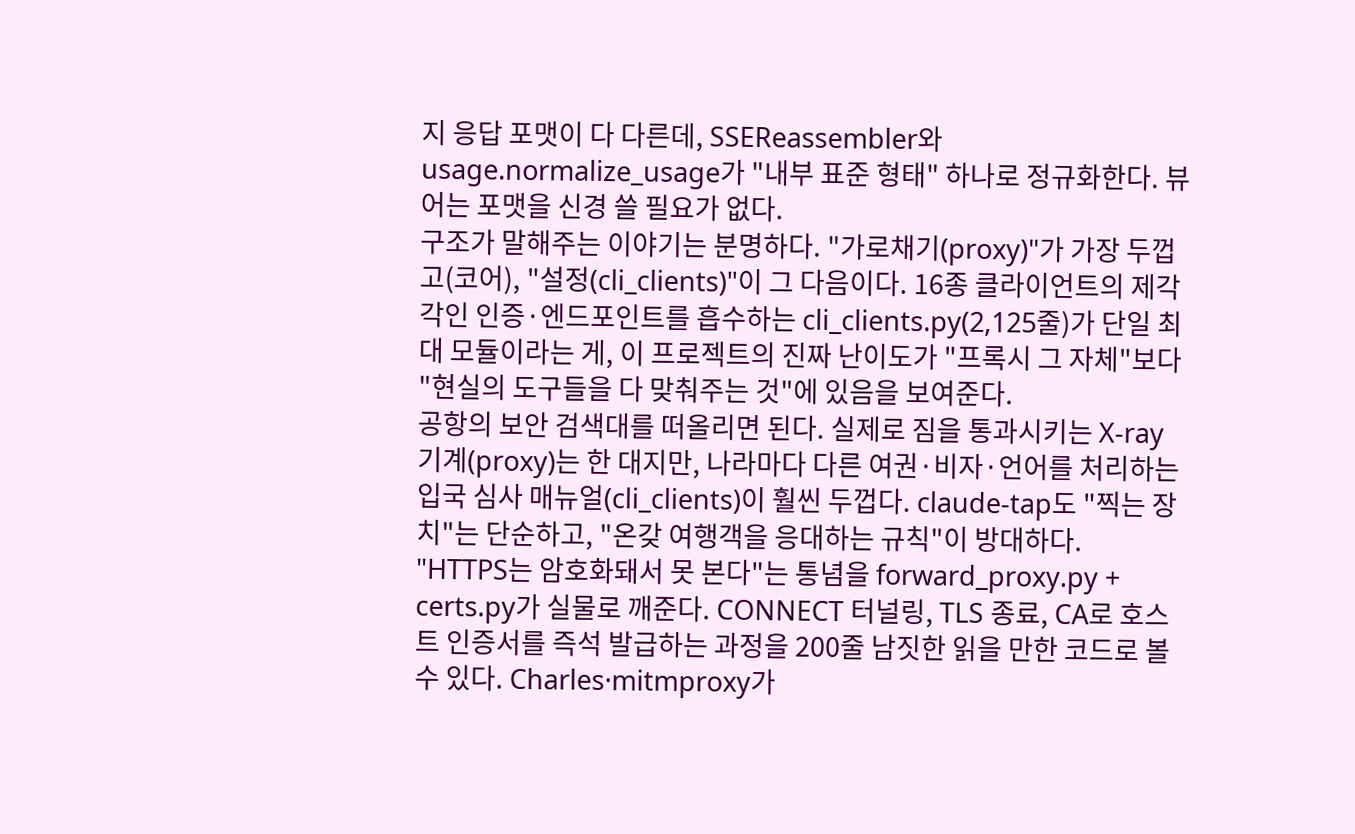지 응답 포맷이 다 다른데, SSEReassembler와 usage.normalize_usage가 "내부 표준 형태" 하나로 정규화한다. 뷰어는 포맷을 신경 쓸 필요가 없다.
구조가 말해주는 이야기는 분명하다. "가로채기(proxy)"가 가장 두껍고(코어), "설정(cli_clients)"이 그 다음이다. 16종 클라이언트의 제각각인 인증·엔드포인트를 흡수하는 cli_clients.py(2,125줄)가 단일 최대 모듈이라는 게, 이 프로젝트의 진짜 난이도가 "프록시 그 자체"보다 "현실의 도구들을 다 맞춰주는 것"에 있음을 보여준다.
공항의 보안 검색대를 떠올리면 된다. 실제로 짐을 통과시키는 X-ray 기계(proxy)는 한 대지만, 나라마다 다른 여권·비자·언어를 처리하는 입국 심사 매뉴얼(cli_clients)이 훨씬 두껍다. claude-tap도 "찍는 장치"는 단순하고, "온갖 여행객을 응대하는 규칙"이 방대하다.
"HTTPS는 암호화돼서 못 본다"는 통념을 forward_proxy.py + certs.py가 실물로 깨준다. CONNECT 터널링, TLS 종료, CA로 호스트 인증서를 즉석 발급하는 과정을 200줄 남짓한 읽을 만한 코드로 볼 수 있다. Charles·mitmproxy가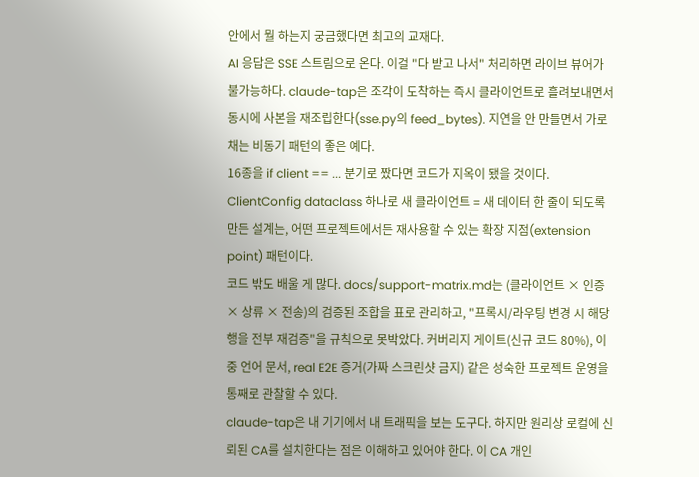안에서 뭘 하는지 궁금했다면 최고의 교재다.
AI 응답은 SSE 스트림으로 온다. 이걸 "다 받고 나서" 처리하면 라이브 뷰어가 불가능하다. claude-tap은 조각이 도착하는 즉시 클라이언트로 흘려보내면서 동시에 사본을 재조립한다(sse.py의 feed_bytes). 지연을 안 만들면서 가로채는 비동기 패턴의 좋은 예다.
16종을 if client == ... 분기로 짰다면 코드가 지옥이 됐을 것이다. ClientConfig dataclass 하나로 새 클라이언트 = 새 데이터 한 줄이 되도록 만든 설계는, 어떤 프로젝트에서든 재사용할 수 있는 확장 지점(extension point) 패턴이다.
코드 밖도 배울 게 많다. docs/support-matrix.md는 (클라이언트 × 인증 × 상류 × 전송)의 검증된 조합을 표로 관리하고, "프록시/라우팅 변경 시 해당 행을 전부 재검증"을 규칙으로 못박았다. 커버리지 게이트(신규 코드 80%), 이중 언어 문서, real E2E 증거(가짜 스크린샷 금지) 같은 성숙한 프로젝트 운영을 통째로 관찰할 수 있다.
claude-tap은 내 기기에서 내 트래픽을 보는 도구다. 하지만 원리상 로컬에 신뢰된 CA를 설치한다는 점은 이해하고 있어야 한다. 이 CA 개인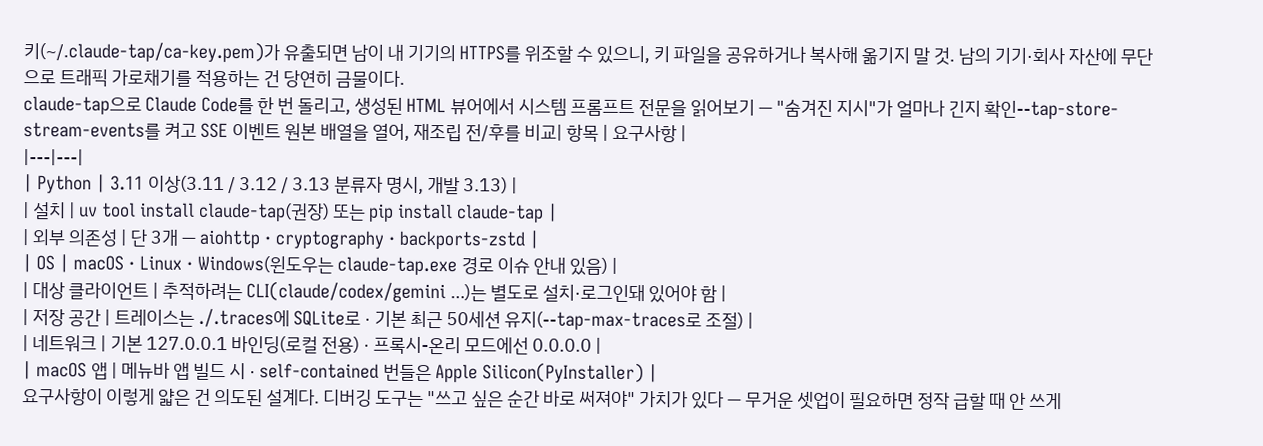키(~/.claude-tap/ca-key.pem)가 유출되면 남이 내 기기의 HTTPS를 위조할 수 있으니, 키 파일을 공유하거나 복사해 옮기지 말 것. 남의 기기·회사 자산에 무단으로 트래픽 가로채기를 적용하는 건 당연히 금물이다.
claude-tap으로 Claude Code를 한 번 돌리고, 생성된 HTML 뷰어에서 시스템 프롬프트 전문을 읽어보기 — "숨겨진 지시"가 얼마나 긴지 확인--tap-store-stream-events를 켜고 SSE 이벤트 원본 배열을 열어, 재조립 전/후를 비교| 항목 | 요구사항 |
|---|---|
| Python | 3.11 이상(3.11 / 3.12 / 3.13 분류자 명시, 개발 3.13) |
| 설치 | uv tool install claude-tap(권장) 또는 pip install claude-tap |
| 외부 의존성 | 단 3개 — aiohttp · cryptography · backports-zstd |
| OS | macOS · Linux · Windows(윈도우는 claude-tap.exe 경로 이슈 안내 있음) |
| 대상 클라이언트 | 추적하려는 CLI(claude/codex/gemini …)는 별도로 설치·로그인돼 있어야 함 |
| 저장 공간 | 트레이스는 ./.traces에 SQLite로 · 기본 최근 50세션 유지(--tap-max-traces로 조절) |
| 네트워크 | 기본 127.0.0.1 바인딩(로컬 전용) · 프록시-온리 모드에선 0.0.0.0 |
| macOS 앱 | 메뉴바 앱 빌드 시 · self-contained 번들은 Apple Silicon(PyInstaller) |
요구사항이 이렇게 얇은 건 의도된 설계다. 디버깅 도구는 "쓰고 싶은 순간 바로 써져야" 가치가 있다 — 무거운 셋업이 필요하면 정작 급할 때 안 쓰게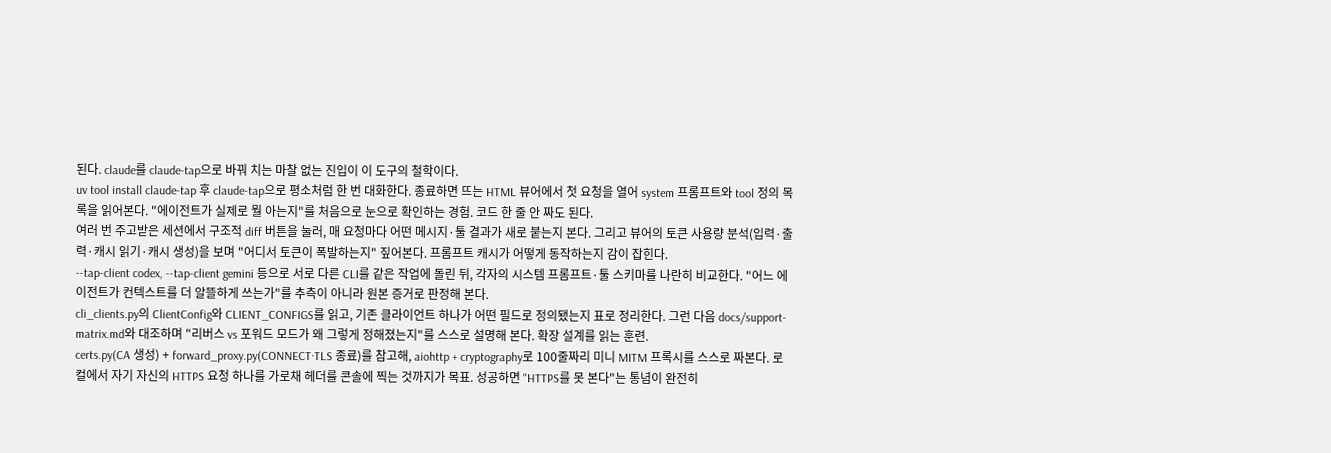된다. claude를 claude-tap으로 바꿔 치는 마찰 없는 진입이 이 도구의 철학이다.
uv tool install claude-tap 후 claude-tap으로 평소처럼 한 번 대화한다. 종료하면 뜨는 HTML 뷰어에서 첫 요청을 열어 system 프롬프트와 tool 정의 목록을 읽어본다. "에이전트가 실제로 뭘 아는지"를 처음으로 눈으로 확인하는 경험. 코드 한 줄 안 짜도 된다.
여러 번 주고받은 세션에서 구조적 diff 버튼을 눌러, 매 요청마다 어떤 메시지·툴 결과가 새로 붙는지 본다. 그리고 뷰어의 토큰 사용량 분석(입력·출력·캐시 읽기·캐시 생성)을 보며 "어디서 토큰이 폭발하는지" 짚어본다. 프롬프트 캐시가 어떻게 동작하는지 감이 잡힌다.
--tap-client codex, --tap-client gemini 등으로 서로 다른 CLI를 같은 작업에 돌린 뒤, 각자의 시스템 프롬프트·툴 스키마를 나란히 비교한다. "어느 에이전트가 컨텍스트를 더 알뜰하게 쓰는가"를 추측이 아니라 원본 증거로 판정해 본다.
cli_clients.py의 ClientConfig와 CLIENT_CONFIGS를 읽고, 기존 클라이언트 하나가 어떤 필드로 정의됐는지 표로 정리한다. 그런 다음 docs/support-matrix.md와 대조하며 "리버스 vs 포워드 모드가 왜 그렇게 정해졌는지"를 스스로 설명해 본다. 확장 설계를 읽는 훈련.
certs.py(CA 생성) + forward_proxy.py(CONNECT·TLS 종료)를 참고해, aiohttp + cryptography로 100줄짜리 미니 MITM 프록시를 스스로 짜본다. 로컬에서 자기 자신의 HTTPS 요청 하나를 가로채 헤더를 콘솔에 찍는 것까지가 목표. 성공하면 "HTTPS를 못 본다"는 통념이 완전히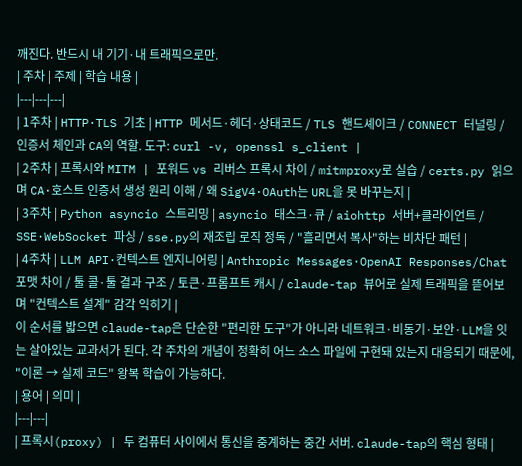깨진다. 반드시 내 기기·내 트래픽으로만.
| 주차 | 주제 | 학습 내용 |
|---|---|---|
| 1주차 | HTTP·TLS 기초 | HTTP 메서드·헤더·상태코드 / TLS 핸드셰이크 / CONNECT 터널링 / 인증서 체인과 CA의 역할. 도구: curl -v, openssl s_client |
| 2주차 | 프록시와 MITM | 포워드 vs 리버스 프록시 차이 / mitmproxy로 실습 / certs.py 읽으며 CA·호스트 인증서 생성 원리 이해 / 왜 SigV4·OAuth는 URL을 못 바꾸는지 |
| 3주차 | Python asyncio 스트리밍 | asyncio 태스크·큐 / aiohttp 서버+클라이언트 / SSE·WebSocket 파싱 / sse.py의 재조립 로직 정독 / "흘리면서 복사"하는 비차단 패턴 |
| 4주차 | LLM API·컨텍스트 엔지니어링 | Anthropic Messages·OpenAI Responses/Chat 포맷 차이 / 툴 콜·툴 결과 구조 / 토큰·프롬프트 캐시 / claude-tap 뷰어로 실제 트래픽을 뜯어보며 "컨텍스트 설계" 감각 익히기 |
이 순서를 밟으면 claude-tap은 단순한 "편리한 도구"가 아니라 네트워크·비동기·보안·LLM을 잇는 살아있는 교과서가 된다. 각 주차의 개념이 정확히 어느 소스 파일에 구현돼 있는지 대응되기 때문에, "이론 → 실제 코드" 왕복 학습이 가능하다.
| 용어 | 의미 |
|---|---|
| 프록시(proxy) | 두 컴퓨터 사이에서 통신을 중계하는 중간 서버. claude-tap의 핵심 형태 |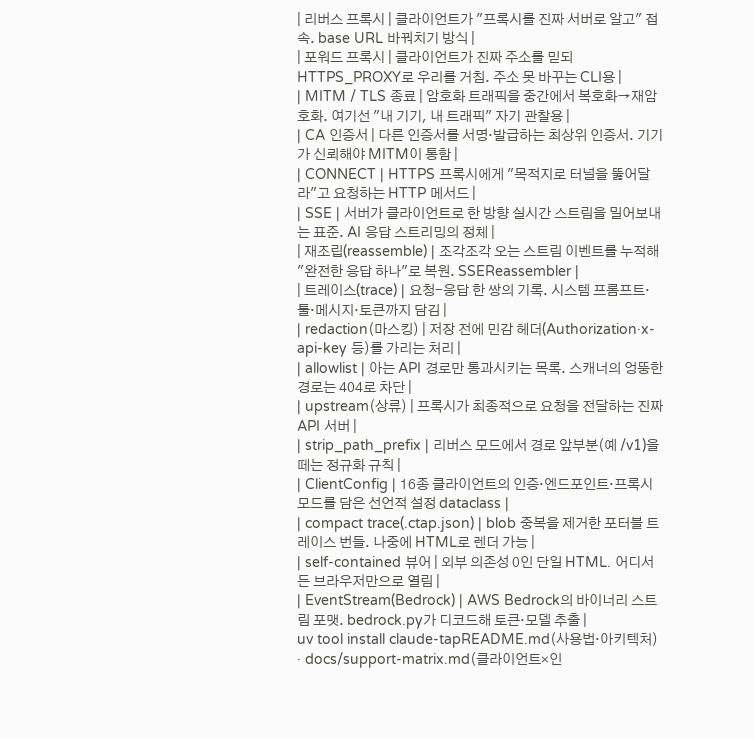| 리버스 프록시 | 클라이언트가 "프록시를 진짜 서버로 알고" 접속. base URL 바꿔치기 방식 |
| 포워드 프록시 | 클라이언트가 진짜 주소를 믿되 HTTPS_PROXY로 우리를 거침. 주소 못 바꾸는 CLI용 |
| MITM / TLS 종료 | 암호화 트래픽을 중간에서 복호화→재암호화. 여기선 "내 기기, 내 트래픽" 자기 관찰용 |
| CA 인증서 | 다른 인증서를 서명·발급하는 최상위 인증서. 기기가 신뢰해야 MITM이 통함 |
| CONNECT | HTTPS 프록시에게 "목적지로 터널을 뚫어달라"고 요청하는 HTTP 메서드 |
| SSE | 서버가 클라이언트로 한 방향 실시간 스트림을 밀어보내는 표준. AI 응답 스트리밍의 정체 |
| 재조립(reassemble) | 조각조각 오는 스트림 이벤트를 누적해 "완전한 응답 하나"로 복원. SSEReassembler |
| 트레이스(trace) | 요청-응답 한 쌍의 기록. 시스템 프롬프트·툴·메시지·토큰까지 담김 |
| redaction(마스킹) | 저장 전에 민감 헤더(Authorization·x-api-key 등)를 가리는 처리 |
| allowlist | 아는 API 경로만 통과시키는 목록. 스캐너의 엉뚱한 경로는 404로 차단 |
| upstream(상류) | 프록시가 최종적으로 요청을 전달하는 진짜 API 서버 |
| strip_path_prefix | 리버스 모드에서 경로 앞부분(예 /v1)을 떼는 정규화 규칙 |
| ClientConfig | 16종 클라이언트의 인증·엔드포인트·프록시 모드를 담은 선언적 설정 dataclass |
| compact trace(.ctap.json) | blob 중복을 제거한 포터블 트레이스 번들. 나중에 HTML로 렌더 가능 |
| self-contained 뷰어 | 외부 의존성 0인 단일 HTML. 어디서든 브라우저만으로 열림 |
| EventStream(Bedrock) | AWS Bedrock의 바이너리 스트림 포맷. bedrock.py가 디코드해 토큰·모델 추출 |
uv tool install claude-tapREADME.md(사용법·아키텍처) · docs/support-matrix.md(클라이언트×인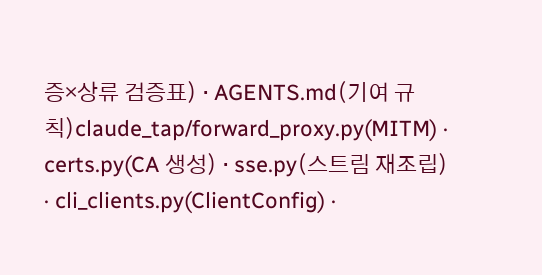증×상류 검증표) · AGENTS.md(기여 규칙)claude_tap/forward_proxy.py(MITM) · certs.py(CA 생성) · sse.py(스트림 재조립) · cli_clients.py(ClientConfig) ·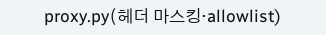proxy.py(헤더 마스킹·allowlist)